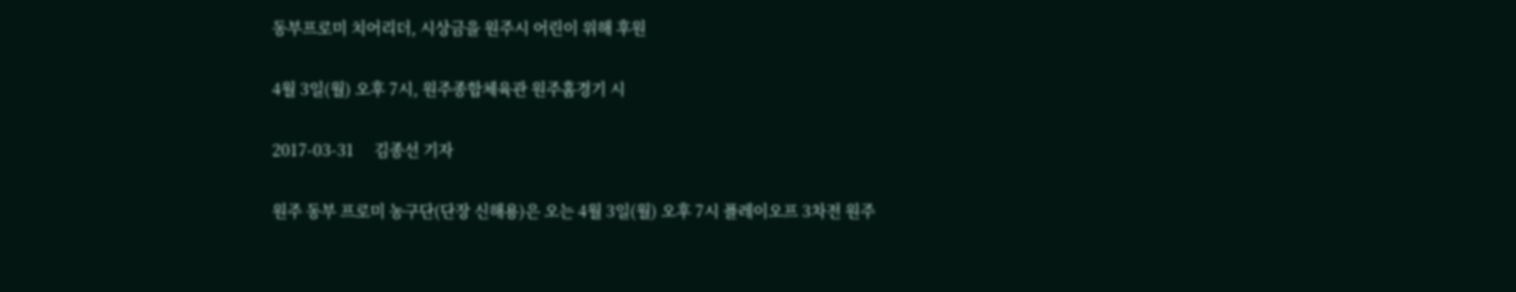동부프로미 치어리더, 시상금을 원주시 어린이 위해 후원

4월 3일(월) 오후 7시, 원주종합체육관 원주홈경기 시

2017-03-31     김종선 기자

원주 동부 프로미 농구단(단장 신해용)은 오는 4월 3일(월) 오후 7시 플레이오프 3차전 원주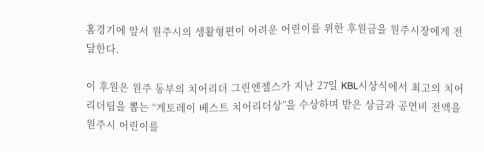홈경기에 앞서 원주시의 생활형편이 어려운 어린이를 위한 후원금을 원주시장에게 전달한다.

이 후원은 원주 동부의 치어리더 그린엔젤스가 지난 27일 KBL시상식에서 최고의 치어리더팀을 뽑는 “게토레이 베스트 치어리더상”을 수상하며 받은 상금과 공연비 전액을 원주시 어린이를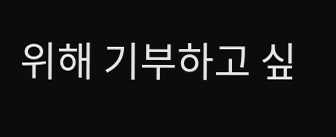위해 기부하고 싶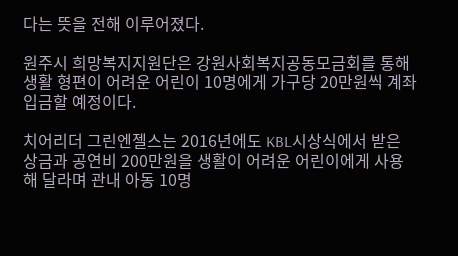다는 뜻을 전해 이루어졌다.

원주시 희망복지지원단은 강원사회복지공동모금회를 통해 생활 형편이 어려운 어린이 10명에게 가구당 20만원씩 계좌 입금할 예정이다.

치어리더 그린엔젤스는 2016년에도 KBL시상식에서 받은 상금과 공연비 200만원을 생활이 어려운 어린이에게 사용해 달라며 관내 아동 10명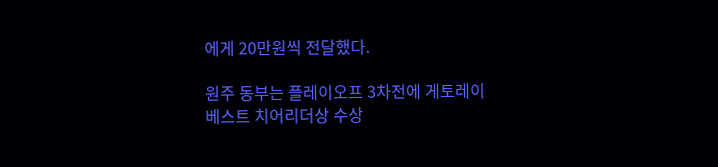에게 20만원씩 전달했다.

원주 동부는 플레이오프 3차전에 게토레이 베스트 치어리더상 수상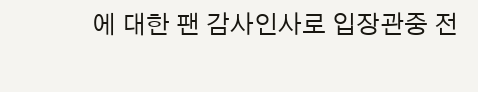에 대한 팬 감사인사로 입장관중 전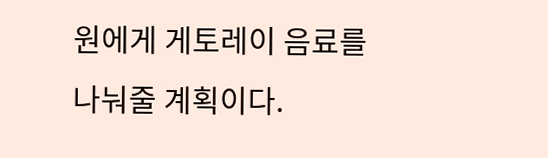원에게 게토레이 음료를 나눠줄 계획이다.